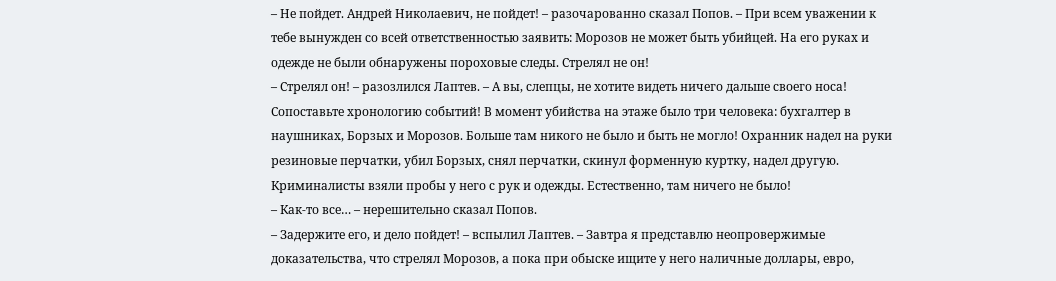– Не пойдет. Андрей Николаевич, не пойдет! – разочарованно сказал Попов. – При всем уважении к тебе вынужден со всей ответственностью заявить: Морозов не может быть убийцей. На его руках и одежде не были обнаружены пороховые следы. Стрелял не он!
– Стрелял он! – разозлился Лаптев. – А вы, слепцы, не хотите видеть ничего дальше своего носа! Сопоставьте хронологию событий! В момент убийства на этаже было три человека: бухгалтер в наушниках, Борзых и Морозов. Больше там никого не было и быть не могло! Охранник надел на руки резиновые перчатки, убил Борзых, снял перчатки, скинул форменную куртку, надел другую. Криминалисты взяли пробы у него с рук и одежды. Естественно, там ничего не было!
– Как-то все… – нерешительно сказал Попов.
– Задержите его, и дело пойдет! – вспылил Лаптев. – Завтра я представлю неопровержимые доказательства, что стрелял Морозов, а пока при обыске ищите у него наличные доллары, евро,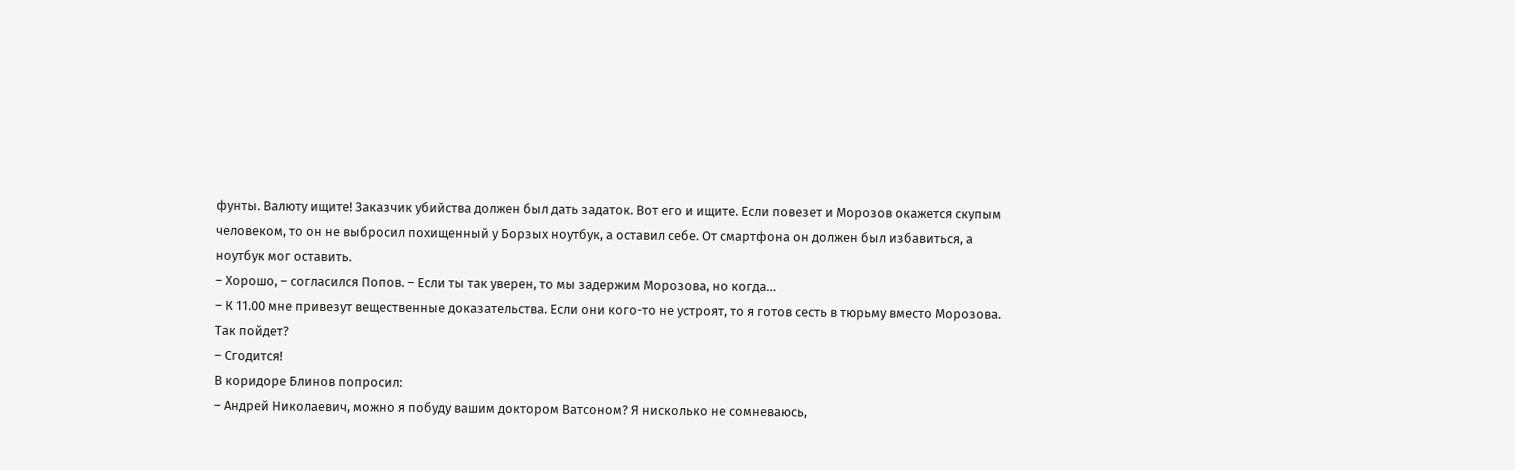фунты. Валюту ищите! Заказчик убийства должен был дать задаток. Вот его и ищите. Если повезет и Морозов окажется скупым человеком, то он не выбросил похищенный у Борзых ноутбук, а оставил себе. От смартфона он должен был избавиться, а ноутбук мог оставить.
– Хорошо, – согласился Попов. – Если ты так уверен, то мы задержим Морозова, но когда…
– К 11.00 мне привезут вещественные доказательства. Если они кого-то не устроят, то я готов сесть в тюрьму вместо Морозова. Так пойдет?
– Сгодится!
В коридоре Блинов попросил:
– Андрей Николаевич, можно я побуду вашим доктором Ватсоном? Я нисколько не сомневаюсь,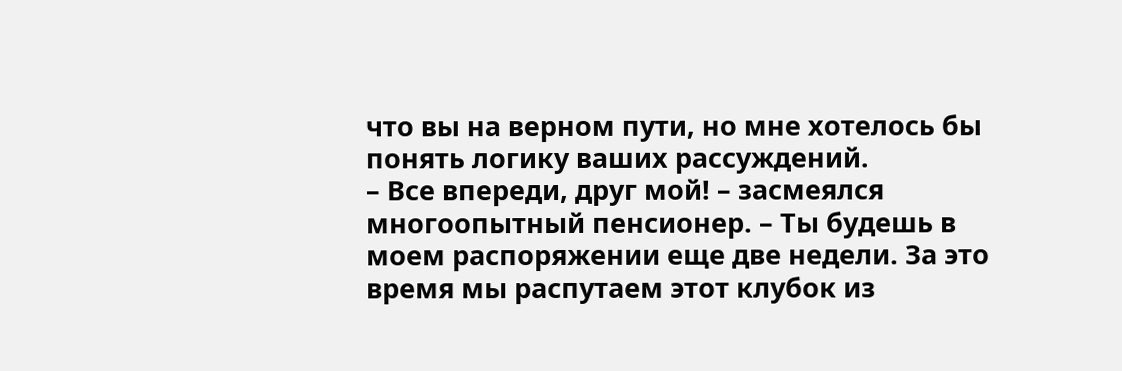что вы на верном пути, но мне хотелось бы понять логику ваших рассуждений.
– Все впереди, друг мой! – засмеялся многоопытный пенсионер. – Ты будешь в моем распоряжении еще две недели. За это время мы распутаем этот клубок из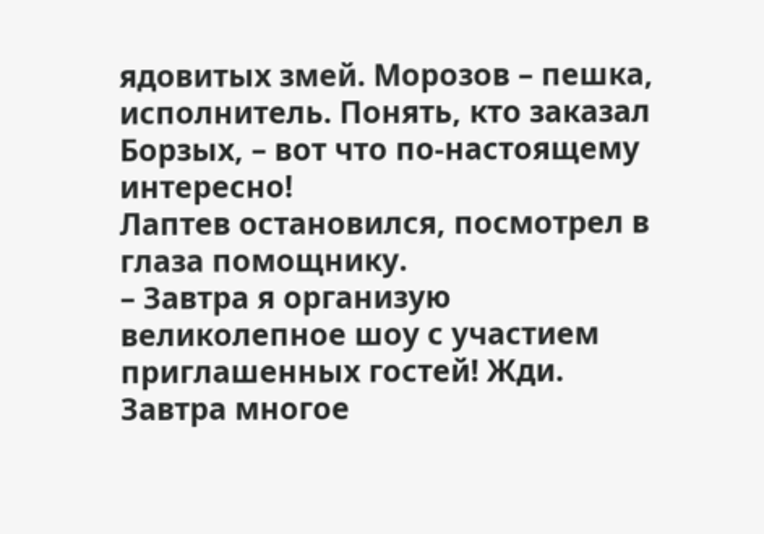ядовитых змей. Морозов – пешка, исполнитель. Понять, кто заказал Борзых, – вот что по-настоящему интересно!
Лаптев остановился, посмотрел в глаза помощнику.
– Завтра я организую великолепное шоу с участием приглашенных гостей! Жди. Завтра многое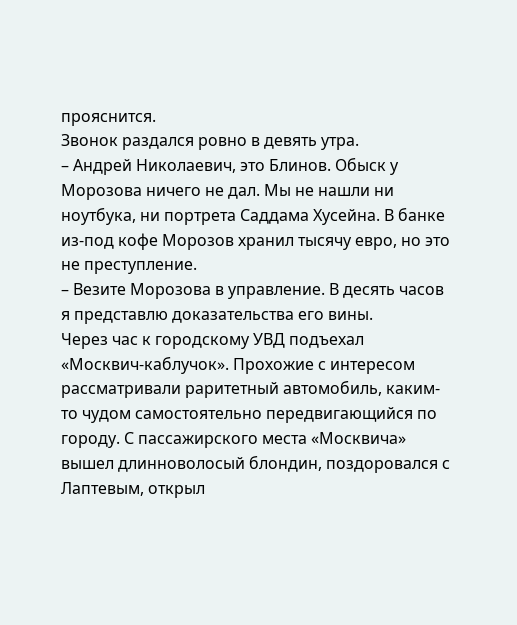прояснится.
Звонок раздался ровно в девять утра.
– Андрей Николаевич, это Блинов. Обыск у Морозова ничего не дал. Мы не нашли ни ноутбука, ни портрета Саддама Хусейна. В банке из-под кофе Морозов хранил тысячу евро, но это не преступление.
– Везите Морозова в управление. В десять часов я представлю доказательства его вины.
Через час к городскому УВД подъехал «Москвич-каблучок». Прохожие с интересом рассматривали раритетный автомобиль, каким-то чудом самостоятельно передвигающийся по городу. С пассажирского места «Москвича» вышел длинноволосый блондин, поздоровался с Лаптевым, открыл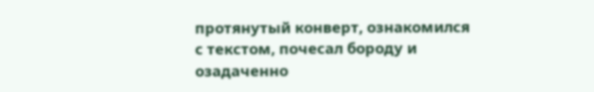протянутый конверт, ознакомился с текстом, почесал бороду и озадаченно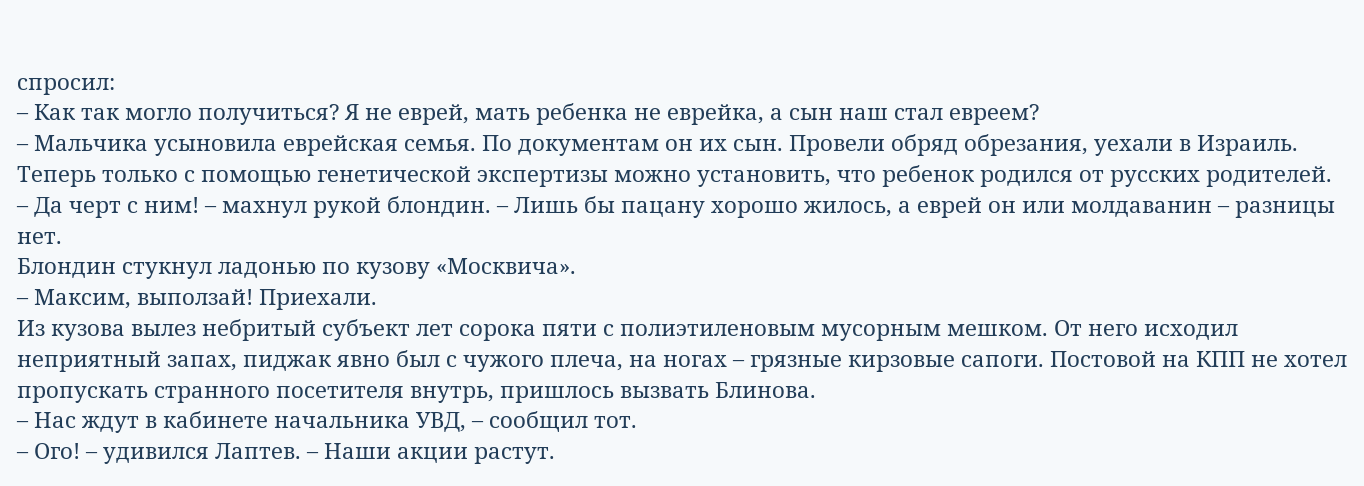спросил:
– Как так могло получиться? Я не еврей, мать ребенка не еврейка, а сын наш стал евреем?
– Мальчика усыновила еврейская семья. По документам он их сын. Провели обряд обрезания, уехали в Израиль. Теперь только с помощью генетической экспертизы можно установить, что ребенок родился от русских родителей.
– Да черт с ним! – махнул рукой блондин. – Лишь бы пацану хорошо жилось, а еврей он или молдаванин – разницы нет.
Блондин стукнул ладонью по кузову «Москвича».
– Максим, выползай! Приехали.
Из кузова вылез небритый субъект лет сорока пяти с полиэтиленовым мусорным мешком. От него исходил неприятный запах, пиджак явно был с чужого плеча, на ногах – грязные кирзовые сапоги. Постовой на КПП не хотел пропускать странного посетителя внутрь, пришлось вызвать Блинова.
– Нас ждут в кабинете начальника УВД, – сообщил тот.
– Ого! – удивился Лаптев. – Наши акции растут.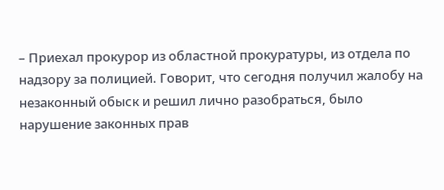– Приехал прокурор из областной прокуратуры, из отдела по надзору за полицией. Говорит, что сегодня получил жалобу на незаконный обыск и решил лично разобраться, было нарушение законных прав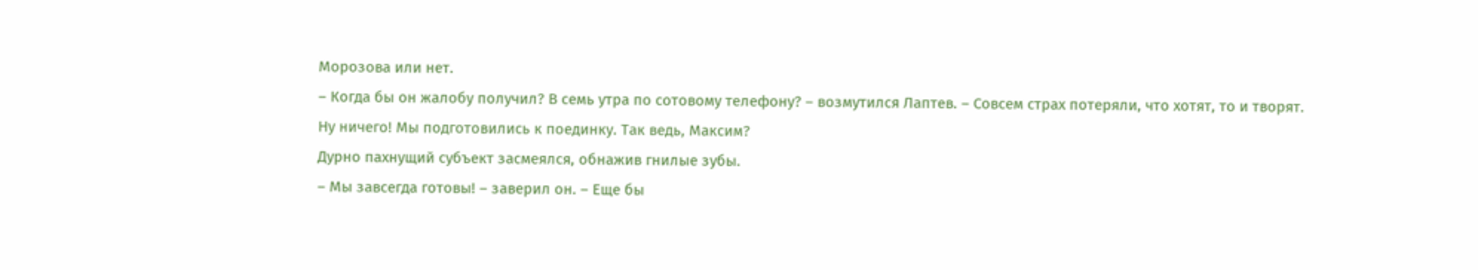Морозова или нет.
– Когда бы он жалобу получил? В семь утра по сотовому телефону? – возмутился Лаптев. – Совсем страх потеряли, что хотят, то и творят. Ну ничего! Мы подготовились к поединку. Так ведь, Максим?
Дурно пахнущий субъект засмеялся, обнажив гнилые зубы.
– Мы завсегда готовы! – заверил он. – Еще бы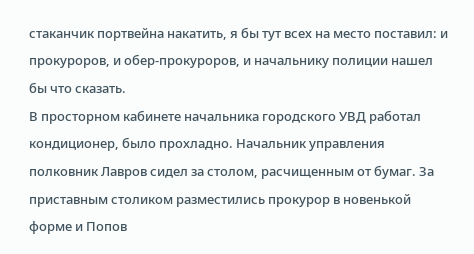стаканчик портвейна накатить, я бы тут всех на место поставил: и прокуроров, и обер-прокуроров, и начальнику полиции нашел бы что сказать.
В просторном кабинете начальника городского УВД работал кондиционер, было прохладно. Начальник управления полковник Лавров сидел за столом, расчищенным от бумаг. За приставным столиком разместились прокурор в новенькой форме и Попов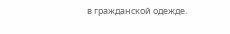в гражданской одежде.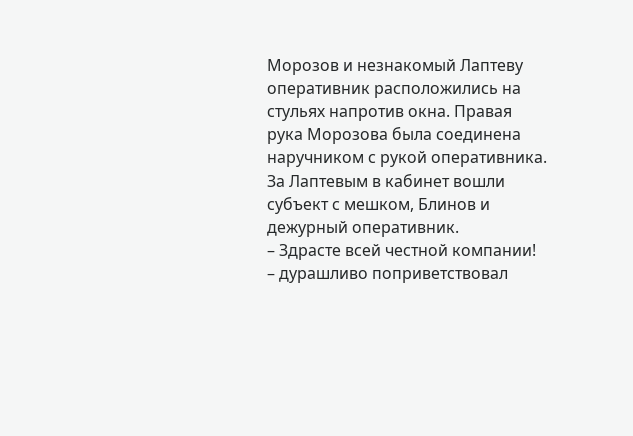Морозов и незнакомый Лаптеву оперативник расположились на стульях напротив окна. Правая рука Морозова была соединена наручником с рукой оперативника. За Лаптевым в кабинет вошли субъект с мешком, Блинов и дежурный оперативник.
– Здрасте всей честной компании! – дурашливо поприветствовал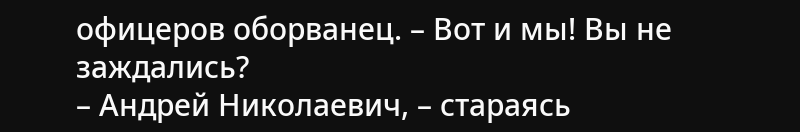офицеров оборванец. – Вот и мы! Вы не заждались?
– Андрей Николаевич, – стараясь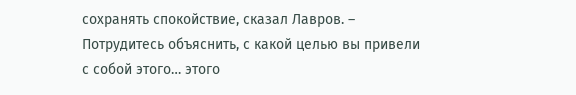сохранять спокойствие, сказал Лавров. – Потрудитесь объяснить, с какой целью вы привели с собой этого… этого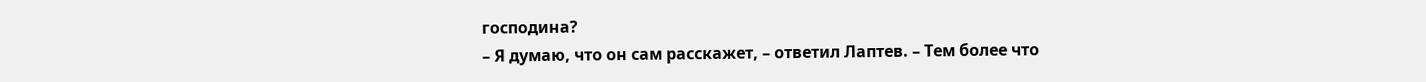господина?
– Я думаю, что он сам расскажет, – ответил Лаптев. – Тем более что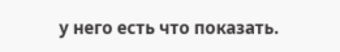у него есть что показать.